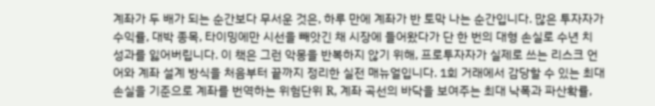계좌가 두 배가 되는 순간보다 무서운 것은, 하루 만에 계좌가 반 토막 나는 순간입니다. 많은 투자자가 수익률, 대박 종목, 타이밍에만 시선을 빼앗긴 채 시장에 들어왔다가 단 한 번의 대형 손실로 수년 치 성과를 잃어버립니다. 이 책은 그런 악몽을 반복하지 않기 위해, 프로투자자가 실제로 쓰는 리스크 언어와 계좌 설계 방식을 처음부터 끝까지 정리한 실전 매뉴얼입니다. 1회 거래에서 감당할 수 있는 최대 손실을 기준으로 계좌를 번역하는 위험단위 R, 계좌 곡선의 바닥을 보여주는 최대 낙폭과 파산확률,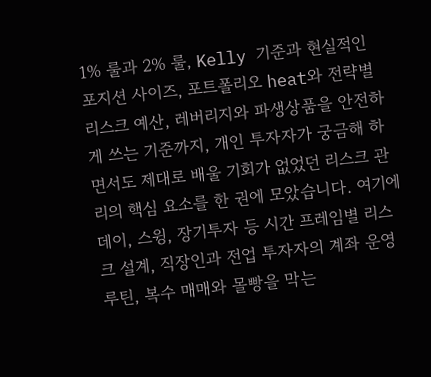1% 룰과 2% 룰, Kelly 기준과 현실적인 포지션 사이즈, 포트폴리오 heat와 전략별 리스크 예산, 레버리지와 파생상품을 안전하게 쓰는 기준까지, 개인 투자자가 궁금해 하면서도 제대로 배울 기회가 없었던 리스크 관리의 핵심 요소를 한 권에 모았습니다. 여기에 데이, 스윙, 장기투자 등 시간 프레임별 리스크 설계, 직장인과 전업 투자자의 계좌 운영 루틴, 복수 매매와 몰빵을 막는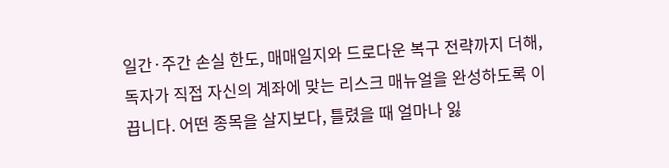일간·주간 손실 한도, 매매일지와 드로다운 복구 전략까지 더해, 독자가 직접 자신의 계좌에 맞는 리스크 매뉴얼을 완성하도록 이끕니다. 어떤 종목을 살지보다, 틀렸을 때 얼마나 잃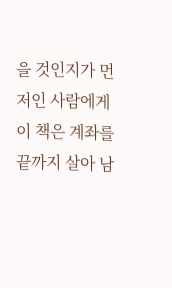을 것인지가 먼저인 사람에게 이 책은 계좌를 끝까지 살아 남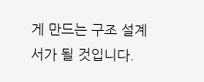게 만드는 구조 설계서가 될 것입니다.